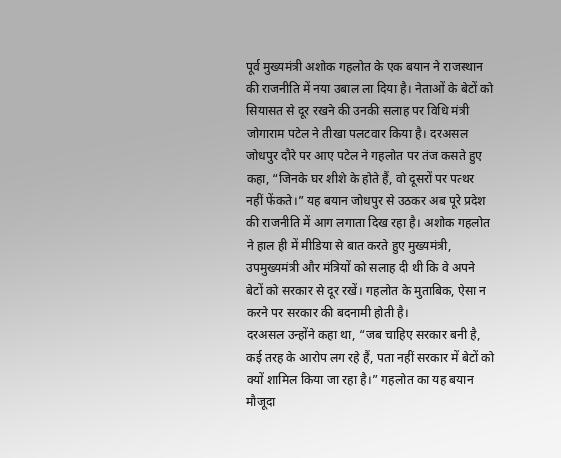पूर्व मुख्यमंत्री अशोक गहलोत के एक बयान ने राजस्थान की राजनीति में नया उबाल ला दिया है। नेताओं के बेटों को सियासत से दूर रखने की उनकी सलाह पर विधि मंत्री जोगाराम पटेल ने तीखा पलटवार किया है। दरअसल जोधपुर दौरे पर आए पटेल ने गहलोत पर तंज कसते हुए कहा, “जिनके घर शीशे के होते हैं, वो दूसरों पर पत्थर नहीं फेंकते।” यह बयान जोधपुर से उठकर अब पूरे प्रदेश की राजनीति में आग लगाता दिख रहा है। अशोक गहलोत ने हाल ही में मीडिया से बात करते हुए मुख्यमंत्री, उपमुख्यमंत्री और मंत्रियों को सलाह दी थी कि वे अपने बेटों को सरकार से दूर रखें। गहलोत के मुताबिक, ऐसा न करने पर सरकार की बदनामी होती है।
दरअसल उन्होंने कहा था, “जब चाहिए सरकार बनी है, कई तरह के आरोप लग रहे हैं, पता नहीं सरकार में बेटों को क्यों शामिल किया जा रहा है।” गहलोत का यह बयान मौजूदा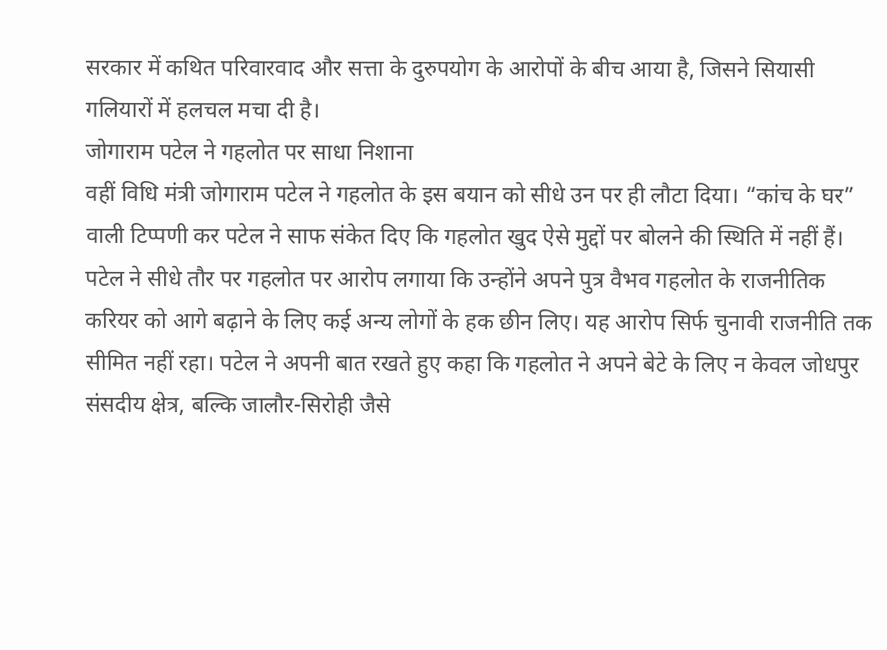सरकार में कथित परिवारवाद और सत्ता के दुरुपयोग के आरोपों के बीच आया है, जिसने सियासी गलियारों में हलचल मचा दी है।
जोगाराम पटेल ने गहलोत पर साधा निशाना
वहीं विधि मंत्री जोगाराम पटेल ने गहलोत के इस बयान को सीधे उन पर ही लौटा दिया। “कांच के घर” वाली टिप्पणी कर पटेल ने साफ संकेत दिए कि गहलोत खुद ऐसे मुद्दों पर बोलने की स्थिति में नहीं हैं। पटेल ने सीधे तौर पर गहलोत पर आरोप लगाया कि उन्होंने अपने पुत्र वैभव गहलोत के राजनीतिक करियर को आगे बढ़ाने के लिए कई अन्य लोगों के हक छीन लिए। यह आरोप सिर्फ चुनावी राजनीति तक सीमित नहीं रहा। पटेल ने अपनी बात रखते हुए कहा कि गहलोत ने अपने बेटे के लिए न केवल जोधपुर संसदीय क्षेत्र, बल्कि जालौर-सिरोही जैसे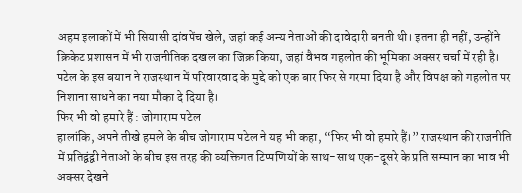अहम इलाकों में भी सियासी दांवपेंच खेले, जहां कई अन्य नेताओं की दावेदारी बनती थी। इतना ही नहीं, उन्होंने क्रिकेट प्रशासन में भी राजनीतिक दखल का जिक्र किया, जहां वैभव गहलोत की भूमिका अक्सर चर्चा में रही है। पटेल के इस बयान ने राजस्थान में परिवारवाद के मुद्दे को एक बार फिर से गरमा दिया है और विपक्ष को गहलोत पर निशाना साधने का नया मौका दे दिया है।
फिर भी वो हमारे हैं : जोगाराम पटेल
हालांकि, अपने तीखे हमले के बीच जोगाराम पटेल ने यह भी कहा, “फिर भी वो हमारे हैं।” राजस्थान की राजनीति में प्रतिद्वंद्वी नेताओं के बीच इस तरह की व्यक्तिगत टिप्पणियों के साथ-साथ एक-दूसरे के प्रति सम्मान का भाव भी अक्सर देखने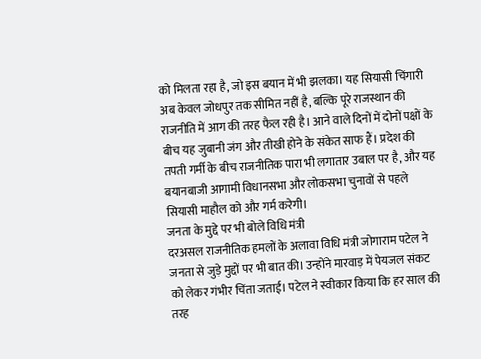को मिलता रहा है, जो इस बयान में भी झलका। यह सियासी चिंगारी अब केवल जोधपुर तक सीमित नहीं है, बल्कि पूरे राजस्थान की राजनीति में आग की तरह फैल रही है। आने वाले दिनों में दोनों पक्षों के बीच यह जुबानी जंग और तीखी होने के संकेत साफ हैं। प्रदेश की तपती गर्मी के बीच राजनीतिक पारा भी लगातार उबाल पर है, और यह बयानबाजी आगामी विधानसभा और लोकसभा चुनावों से पहले सियासी माहौल को और गर्म करेगी।
जनता के मुद्दे पर भी बोले विधि मंत्री
दरअसल राजनीतिक हमलों के अलावा विधि मंत्री जोगाराम पटेल ने जनता से जुड़े मुद्दों पर भी बात की। उन्होंने मारवाड़ में पेयजल संकट को लेकर गंभीर चिंता जताई। पटेल ने स्वीकार किया कि हर साल की तरह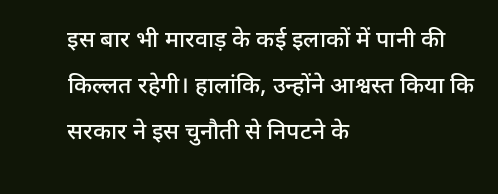इस बार भी मारवाड़ के कई इलाकों में पानी की किल्लत रहेगी। हालांकि, उन्होंने आश्वस्त किया कि सरकार ने इस चुनौती से निपटने के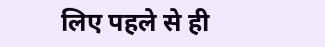लिए पहले से ही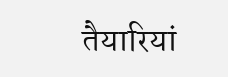तैयारियां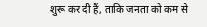शुरू कर दी हैं, ताकि जनता को कम से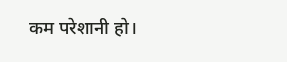कम परेशानी हो।